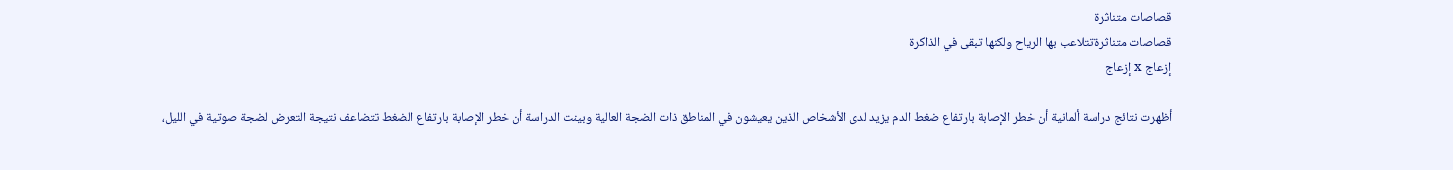قصاصات متناثرة
قصاصات متناثرةتتلاعب بها الرياح ولكنها تبقى في الذاكرة
إزعاج x إزعاج

أظهرت نتائج دراسة ألمانية أن خطر الإصابة بارتفاع ضغط الدم يزيد لدى الأشخاص الذين يعيشون في المناطق ذات الضجة العالية وبينت الدراسة أن خطر الإصابة بارتفاع الضغط تتضاعف نتيجة التعرض لضجة صوتية في الليل،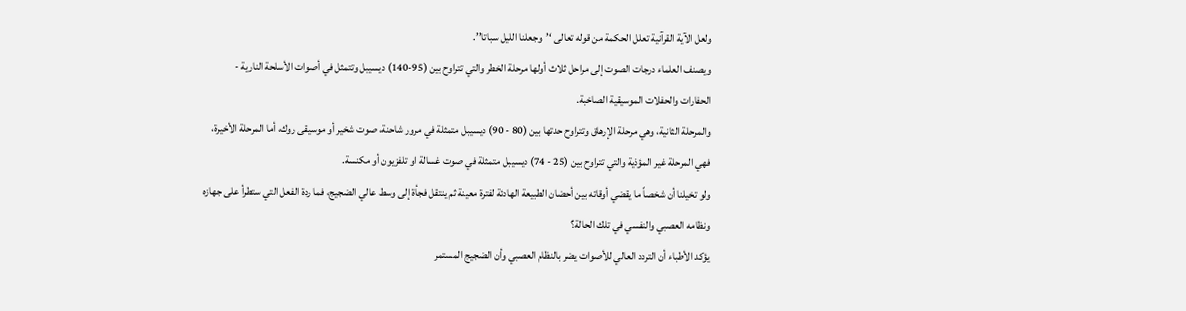ولعل الآية القرآنية تعلل الحكمة من قوله تعالى ‘’وجعلنا الليل سباتا’’.
ويصنف العلماء درجات الصوت إلى مراحل ثلاث أولها مرحلة الخطر والتي تتراوح بين (95-140) ديسيبل وتتمثل في أصوات الأسلحة النارية - الحفارات والحفلات الموسيقية الصاخبة.
والمرحلة الثانية، وهي مرحلة الإرهاق وتتراوح حدتها بين (80 - 90) ديسيبل متمثلة في مرور شاحنة، صوت شخير أو موسيقى روك، أما المرحلة الأخيرة، فهي المرحلة غير المؤذية والتي تتراوح بين (25 - 74) ديسيبل متمثلة في صوت غسالة او تلفزيون أو مكنسة.
ولو تخيلنا أن شخصاً ما يقضي أوقاته بين أحضان الطبيعة الهادئة لفترة معينة ثم ينتقل فجأة إلى وسط عالي الضجيج، فما ردة الفعل التي ستطرأ على جهازه ونظامه العصبي والنفسي في تلك الحالة؟
يؤكد الأطباء أن التردد العالي للأصوات يضر بالنظام العصبي وأن الضجيج المستمر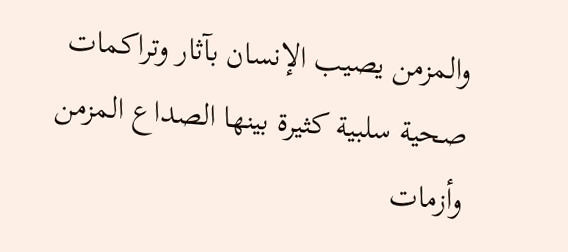والمزمن يصيب الإنسان بآثار وتراكمات صحية سلبية كثيرة بينها الصداع المزمن وأزمات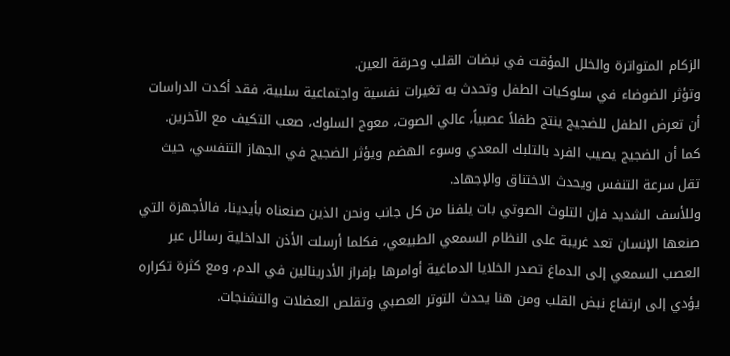الزكام المتواترة والخلل المؤقت في نبضات القلب وحرقة العين.
وتؤثر الضوضاء في سلوكيات الطفل وتحدث به تغيرات نفسية واجتماعية سلبية، فقد أكدت الدراسات أن تعرض الطفل للضجيج ينتج طفلاً عصبياً، عالي الصوت، معوج السلوك، صعب التكيف مع الآخرين.
كما أن الضجيج يصيب الفرد بالتلبك المعدي وسوء الهضم ويؤثر الضجيج في الجهاز التنفسي، حيث تقل سرعة التنفس ويحدث الاختناق والإجهاد.
وللأسف الشديد فإن التلوث الصوتي بات يلفنا من كل جانب ونحن الذين صنعناه بأيدينا، فالأجهزة التي صنعها الإنسان تعد غريبة على النظام السمعي الطبيعي، فكلما أرسلت الأذن الداخلية رسائل عبر العصب السمعي إلى الدماغ تصدر الخلايا الدماغية أوامرها بإفراز الأدرينالين في الدم، ومع كثرة تكراره يؤدي إلى ارتفاع نبض القلب ومن هنا يحدث التوتر العصبي وتقلص العضلات والتشنجات.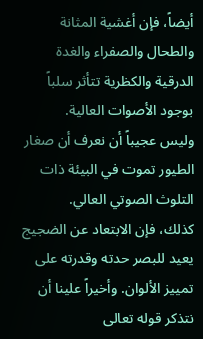أيضاً، فإن أغشية المثانة والطحال والصفراء والغدة الدرقية والكظرية تتأثر سلباً بوجود الأصوات العالية.
وليس عجيباً أن نعرف أن صغار الطيور تموت في البيئة ذات التلوث الصوتي العالي.
كذلك، فإن الابتعاد عن الضجيج يعيد للبصر حدته وقدرته على تمييز الألوان. وأخيراً علينا أن نتذكر قوله تعالى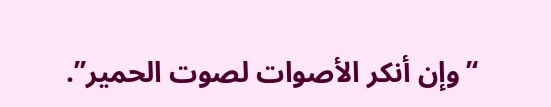‘’وإن أنكر الأصوات لصوت الحمير’’.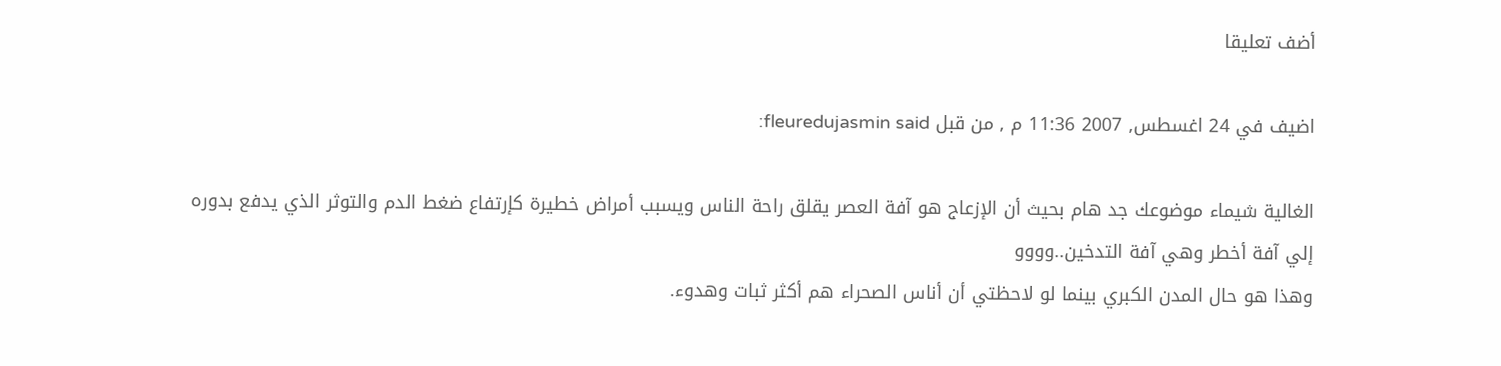أضف تعليقا

اضيف في 24 اغسطس, 2007 11:36 م , من قبل fleuredujasmin said:

الغالية شيماء موضوعك جد هام بحيث أن الإزعاج هو آفة العصر يقلق راحة الناس ويسبب أمراض خطيرة كإرتفاع ضغط الدم والتوثر الذي يدفع بدوره إلي آفة أخطر وهي آفة التدخين..وووو
وهذا هو حال المدن الكبري بينما لو لاحظتي أن أناس الصحراء هم أكثر ثبات وهدوء.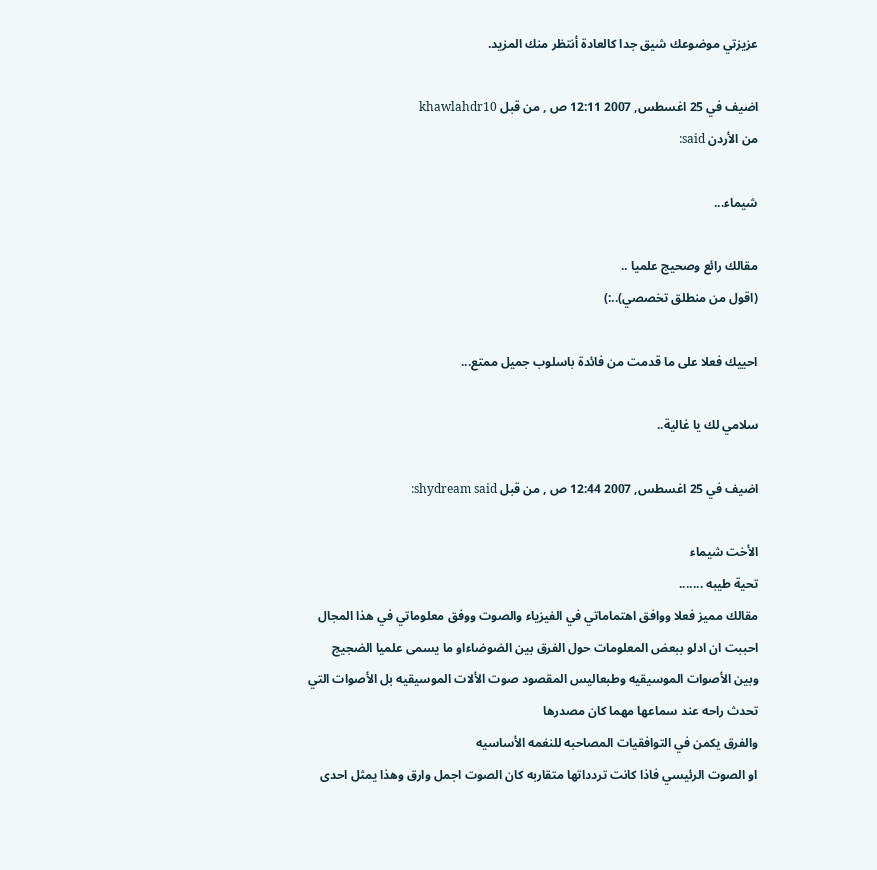عزيزتي موضوعك شيق جدا كالعادة أنتظر منك المزيد.

اضيف في 25 اغسطس, 2007 12:11 ص , من قبل khawlahdr10
من الأردن said:

شيماء...

مقالك رائع وصحيج علميا ..
(اقول من منطلق تخصصي)..:)

احييك فعلا على ما قدمت من فائدة باسلوب جميل ممتع...

سلامي لك يا غالية..

اضيف في 25 اغسطس, 2007 12:44 ص , من قبل shydream said:

الأخت شيماء
تحية طيبه .......
مقالك مميز فعلا ووافق اهتماماتي في الفيزياء والصوت ووفق معلوماتي في هذا المجال احببت ان ادلو ببعض المعلومات حول الفرق بين الضوضاءاو ما يسمى علميا الضجيج
وبين الأصوات الموسيقيه وطبعاليس المقصود صوت الألات الموسيقيه بل الأصوات التي تحدث راحه عند سماعها مهما كان مصدرها
والفرق يكمن في التوافقيات المصاحبه للنغمه الأساسيه
او الصوت الرئيسي فاذا كانت تردداتها متقاربه كان الصوت اجمل وارق وهذا يمثل احدى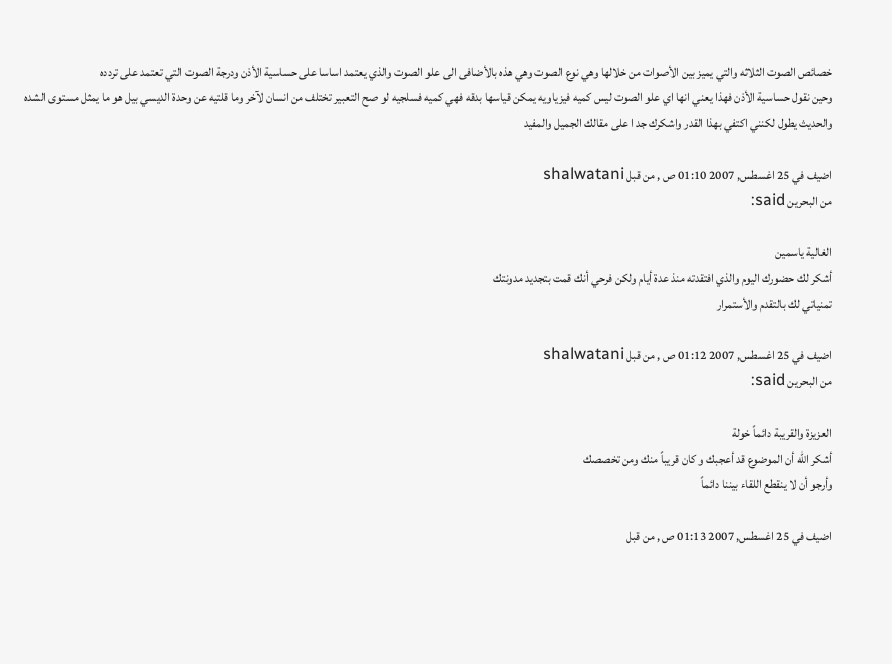خصائص الصوت الثلاثه والتي يميز بين الأصوات من خلالها وهي نوع الصوت وهي هذه بالأضافى الى علو الصوت والذي يعتمد اساسا على حساسية الأذن ودرجة الصوت التي تعتمد على تردده
وحين نقول حساسية الأذن فهذا يعني انها اي علو الصوت ليس كميه فيزياويه يمكن قياسها بدقه فهي كميه فسلجيه لو صح التعبير تختلف من انسان لآخر وما قلتيه عن وحدة الديسي بيل هو ما يمثل مستوى الشده
والحديث يطول لكنني اكتفي بهذا القدر واشكرك جد ا على مقالك الجميل والمفيد

اضيف في 25 اغسطس, 2007 01:10 ص , من قبل shalwatani
من البحرين said:

الغالية ياسمين
أشكر لك حضورك اليوم والذي افتقدته منذ عدة أيام ولكن فرحي أنك قمت بتجديد مدونتك
تمنياتي لك بالتقدم والأستمرار

اضيف في 25 اغسطس, 2007 01:12 ص , من قبل shalwatani
من البحرين said:

العزيزة والقريبة دائماً خولة
أشكر الله أن الموضوع قد أعجبك و كان قريباً منك ومن تخصصك
وأرجو أن لا ينقطع اللقاء بيننا دائماً

اضيف في 25 اغسطس, 2007 01:13 ص , من قبل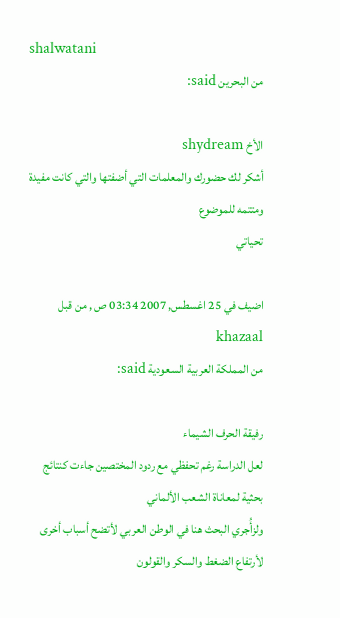shalwatani
من البحرين said:

الأخ shydream
أشكر لك حضورك والمعلمات التي أضفتها والتي كانت مفيدة ومتتمه للموضوع
تحياتي

اضيف في 25 اغسطس, 2007 03:34 ص , من قبل khazaal
من المملكة العربية السعودية said:

رفيقة الحرف الشيماء
لعل الدراسة رغم تحفظي مع ردود المختصين جاءت كنتائج بحثية لمعاناة الشعب الألماني
ولزأُجري البحث هنا في الوطن العربي لأتضح أسباب أخرى لأرتفاع الضغط والسكر والقولون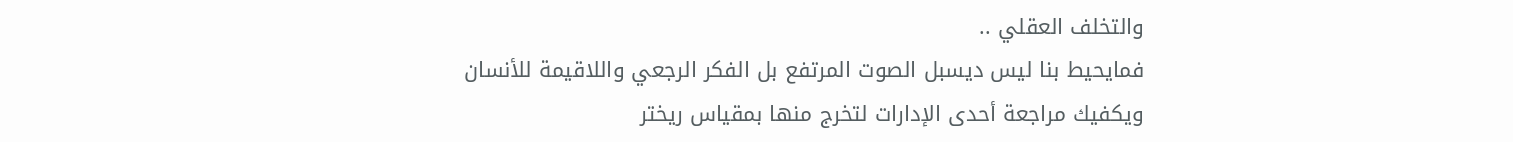والتخلف العقلي ..
فمايحيط بنا ليس ديسبل الصوت المرتفع بل الفكر الرجعي واللاقيمة للأنسان
ويكفيك مراجعة أحدى الإدارات لتخرج منها بمقياس ريختر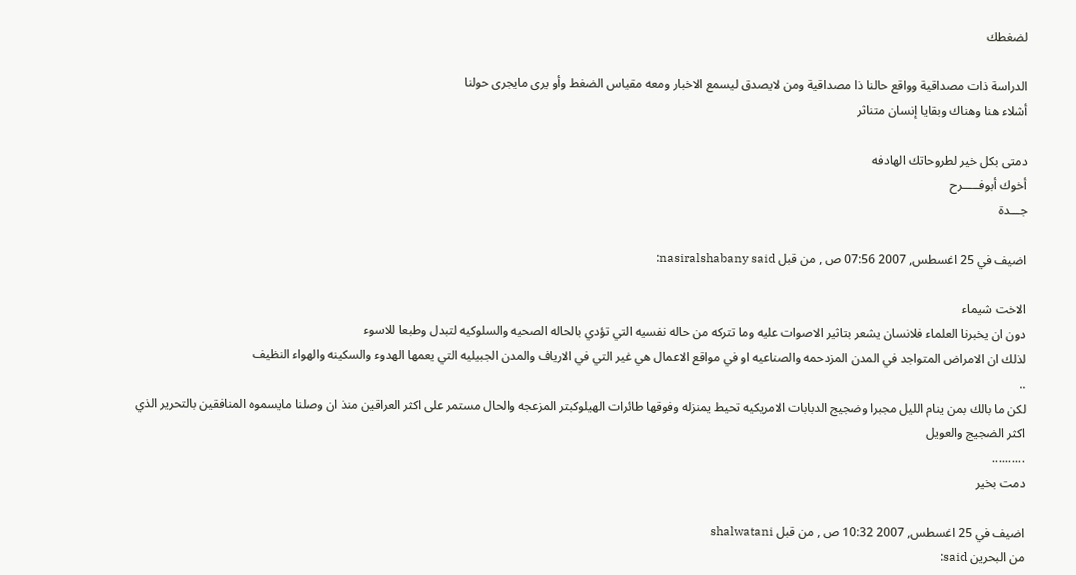لضغطك

الدراسة ذات مصداقية وواقع حالنا ذا مصداقية ومن لايصدق ليسمع الاخبار ومعه مقياس الضغط وأو يرى مايجرى حولنا
أشلاء هنا وهناك وبقايا إنسان متناثر

دمتى بكل خير لطروحاتك الهادفه
أخوك أبوفـــــرح
جـــدة

اضيف في 25 اغسطس, 2007 07:56 ص , من قبل nasiralshabany said:

الاخت شيماء
دون ان يخبرنا العلماء فلانسان يشعر بتاثير الاصوات عليه وما تتركه من حاله نفسيه التي تؤدي بالحاله الصحيه والسلوكيه لتبدل وطبعا للاسوء
لذلك ان الامراض المتواجد في المدن المزدحمه والصناعيه او في مواقع الاعمال هي غير التي في الارياف والمدن الجبيليه التي يعمها الهدوء والسكينه والهواء النظيف
..
لكن ما بالك بمن ينام الليل مجبرا وضجيج الدبابات الامريكيه تحيط يمنزله وفوقها طائرات الهيلوكبتر المزعجه والحال مستمر على اكثر العراقين منذ ان وصلنا مايسموه المنافقين بالتحرير الذي اكثر الضجيج والعويل
..........
دمت بخير

اضيف في 25 اغسطس, 2007 10:32 ص , من قبل shalwatani
من البحرين said: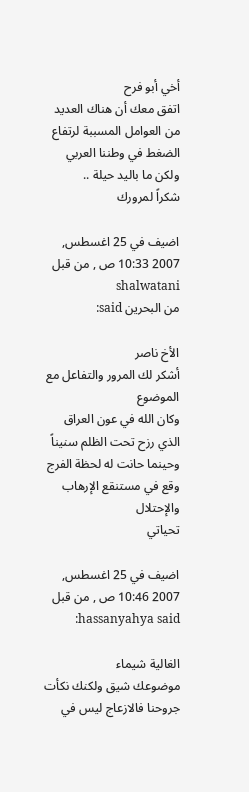أخي أبو فرح
اتفق معك أن هناك العديد من العوامل المسببة لرتفاع الضغط في وطننا العربي ولكن ما باليد حيلة ..
شكراً لمرورك

اضيف في 25 اغسطس, 2007 10:33 ص , من قبل shalwatani
من البحرين said:

الأخ ناصر
أشكر لك المرور والتفاعل مع الموضوع
وكان الله في عون العراق الذي رزح تحت الظلم سنيناً وحينما حانت له لحظة الفرج وقع في مستنقع الإرهاب والإحتلال
تحياتي

اضيف في 25 اغسطس, 2007 10:46 ص , من قبل hassanyahya said:

الغالية شيماء
موضوعك شيق ولكنك نكأت جروحنا فالازعاج ليس في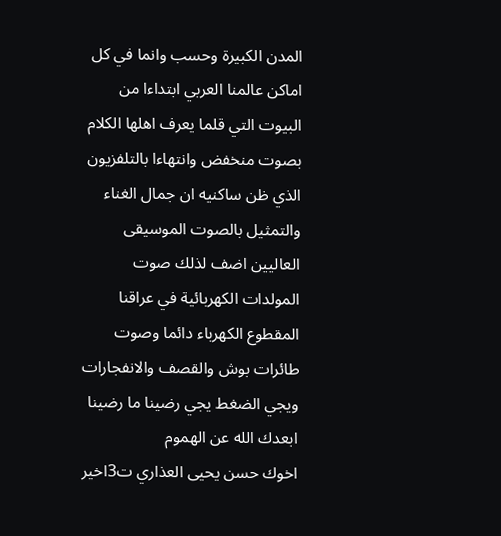المدن الكبيرة وحسب وانما في كل اماكن عالمنا العربي ابتداءا من البيوت التي قلما يعرف اهلها الكلام بصوت منخفض وانتهاءا بالتلفزيون الذي ظن ساكنيه ان جمال الغناء والتمثيل بالصوت الموسيقى العاليين اضف لذلك صوت المولدات الكهربائية في عراقنا المقطوع الكهرباء دائما وصوت طائرات بوش والقصف والانفجارات ويجي الضغط يجي رضينا ما رضينا
ابعدك الله عن الهموم
اخوك حسن يحيى العذاري ت3اخير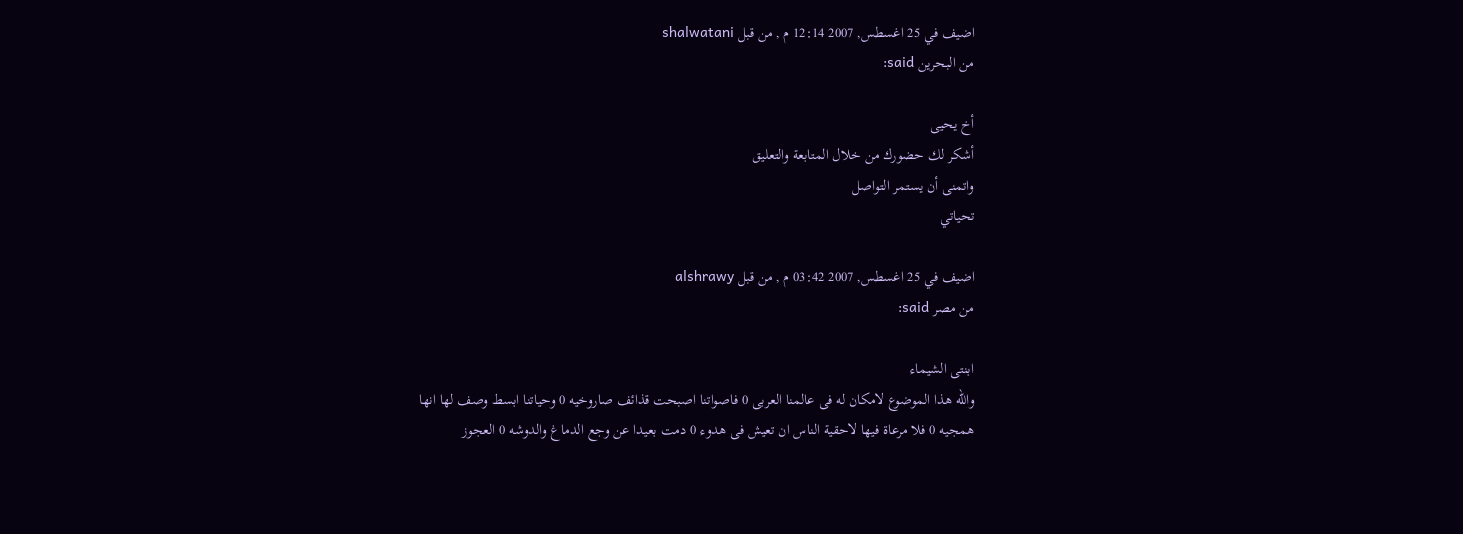اضيف في 25 اغسطس, 2007 12:14 م , من قبل shalwatani
من البحرين said:

أخ يحيى
أشكر لك حضورك من خلال المتابعة والتعليق
واتمنى أن يستمر التواصل
تحياتي

اضيف في 25 اغسطس, 2007 03:42 م , من قبل alshrawy
من مصر said:

ابنتى الشيماء
والله هذا الموضوع لامكان له فى عالمنا العربى 0 فاصواتنا اصبحت قذائف صاروخيه 0 وحياتنا ابسط وصف لها انها
همجيه 0 فلا مرعاة فيها لاحقية الناس ان تعيش فى هدوء 0 دمت بعيدا عن وجع الدماغ والدوشه 0 العجوز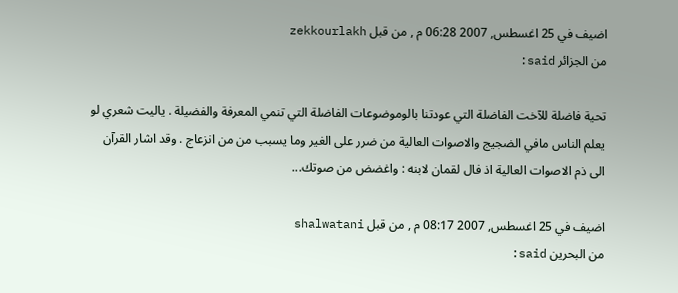اضيف في 25 اغسطس, 2007 06:28 م , من قبل zekkourlakh
من الجزائر said:

تحية فاضلة للآخت الفاضلة التي عودتنا بالوموضوعات الفاضلة التي تنمي المعرفة والفضيلة . ياليت شعري لو يعلم الناس مافي الضجيج والاصوات العالية من ضرر على الغير وما يسبب من من انزعاج . وقد اشار القرآن الى ذم الاصوات العالية اذ فال لقمان لابنه : واغضض من صوتك...

اضيف في 25 اغسطس, 2007 08:17 م , من قبل shalwatani
من البحرين said: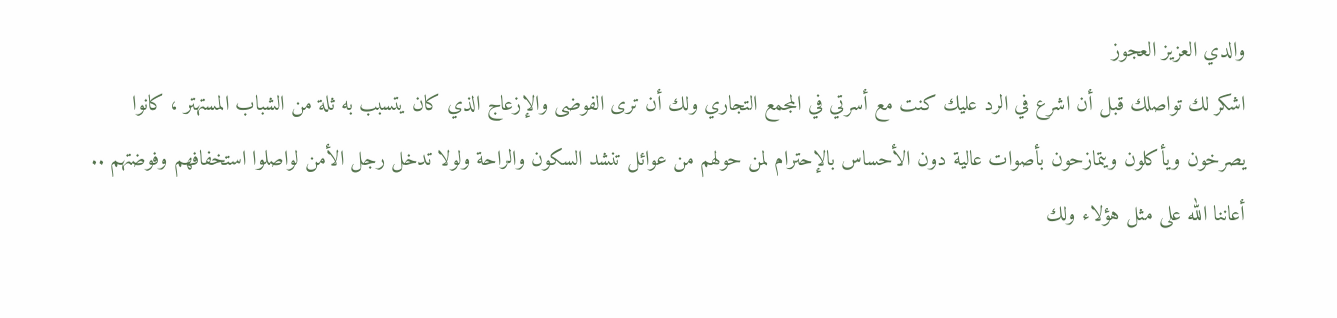والدي العزيز العجوز
اشكر لك تواصلك قبل أن اشرع في الرد عليك كنت مع أسرتي في المجمع التجاري ولك أن ترى الفوضى والإزعاج الذي كان يتسبب به ثلة من الشباب المستهتر ، كانوا يصرخون ويأكلون ويتمازحون بأصوات عالية دون الأحساس بالإحترام لمن حولهم من عوائل تنشد السكون والراحة ولولا تدخل رجل الأمن لواصلوا استخفافهم وفوضتهم ..
أعاننا الله على مثل هؤلاء ولك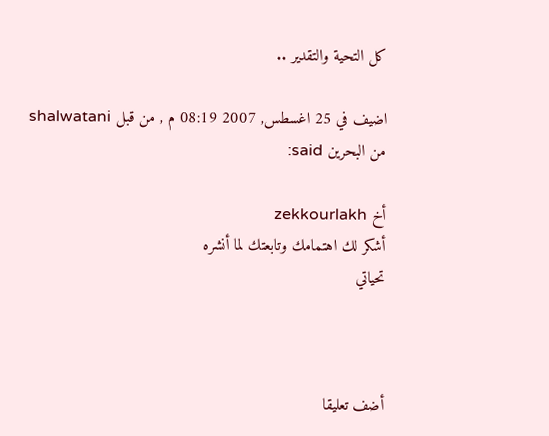كل التحية والتقدير ..

اضيف في 25 اغسطس, 2007 08:19 م , من قبل shalwatani
من البحرين said:

أخ zekkourlakh
أشكر لك اهتمامك وتابعتك لما أنشره
تحياتي



أضف تعليقا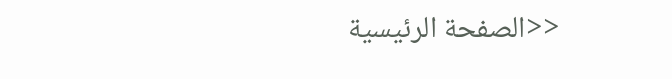<<الصفحة الرئيسية